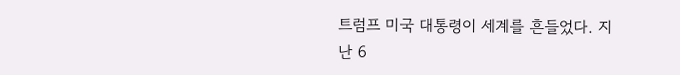트럼프 미국 대통령이 세계를 흔들었다. 지난 6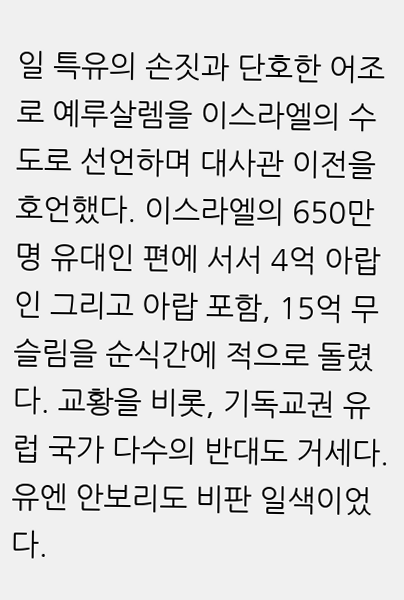일 특유의 손짓과 단호한 어조로 예루살렘을 이스라엘의 수도로 선언하며 대사관 이전을 호언했다. 이스라엘의 650만명 유대인 편에 서서 4억 아랍인 그리고 아랍 포함, 15억 무슬림을 순식간에 적으로 돌렸다. 교황을 비롯, 기독교권 유럽 국가 다수의 반대도 거세다. 유엔 안보리도 비판 일색이었다.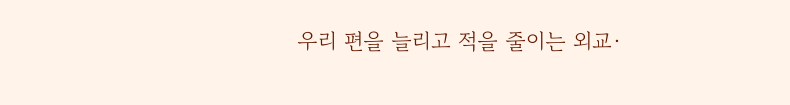우리 편을 늘리고 적을 줄이는 외교·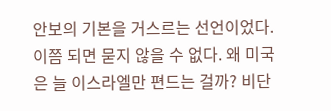안보의 기본을 거스르는 선언이었다.이쯤 되면 묻지 않을 수 없다. 왜 미국은 늘 이스라엘만 편드는 걸까? 비단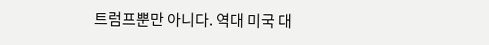트럼프뿐만 아니다. 역대 미국 대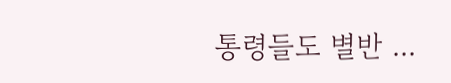통령들도 별반 ...